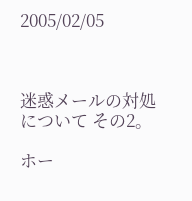2005/02/05



迷惑メールの対処について その2。

ホー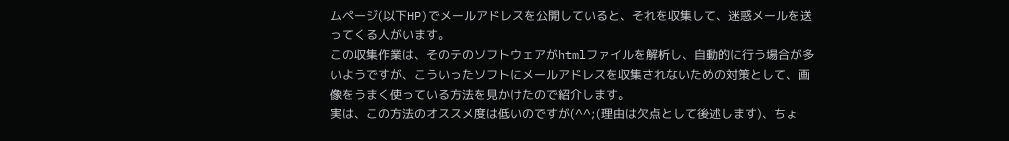ムページ(以下HP)でメールアドレスを公開していると、それを収集して、迷惑メールを送ってくる人がいます。
この収集作業は、そのテのソフトウェアがhtmlファイルを解析し、自動的に行う場合が多いようですが、こういったソフトにメールアドレスを収集されないための対策として、画像をうまく使っている方法を見かけたので紹介します。
実は、この方法のオススメ度は低いのですが(^^;(理由は欠点として後述します)、ちょ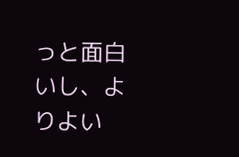っと面白いし、よりよい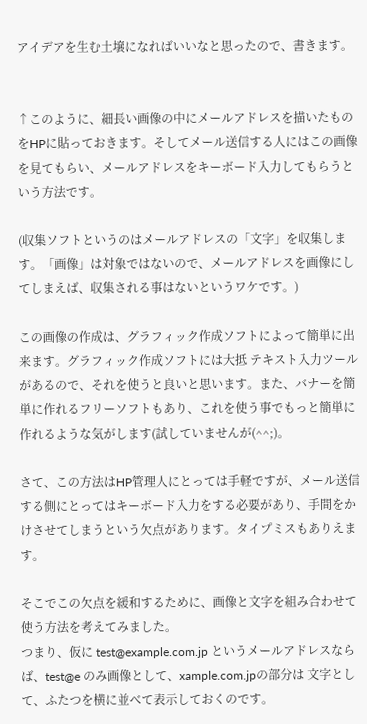アイデアを生む土壌になればいいなと思ったので、書きます。


↑このように、細長い画像の中にメールアドレスを描いたものをHPに貼っておきます。そしてメール送信する人にはこの画像を見てもらい、メールアドレスをキーボード入力してもらうという方法です。

(収集ソフトというのはメールアドレスの「文字」を収集します。「画像」は対象ではないので、メールアドレスを画像にしてしまえば、収集される事はないというワケです。)

この画像の作成は、グラフィック作成ソフトによって簡単に出来ます。グラフィック作成ソフトには大抵 テキスト入力ツールがあるので、それを使うと良いと思います。また、バナーを簡単に作れるフリーソフトもあり、これを使う事でもっと簡単に作れるような気がします(試していませんが(^^;)。

さて、この方法はHP管理人にとっては手軽ですが、メール送信する側にとってはキーボード入力をする必要があり、手間をかけさせてしまうという欠点があります。タイプミスもありえます。

そこでこの欠点を緩和するために、画像と文字を組み合わせて使う方法を考えてみました。
つまり、仮に test@example.com.jp というメールアドレスならば、test@e のみ画像として、xample.com.jpの部分は 文字として、ふたつを横に並べて表示しておくのです。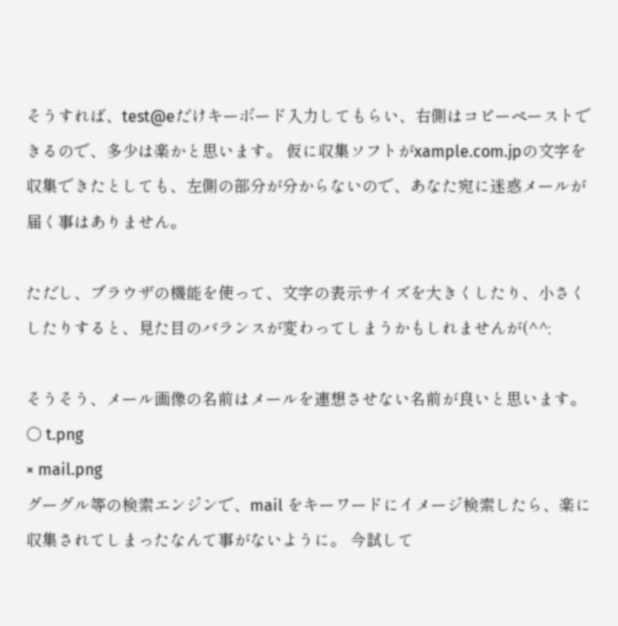そうすれば、test@eだけキーボード入力してもらい、右側はコピーペーストできるので、多少は楽かと思います。 仮に収集ソフトがxample.com.jpの文字を収集できたとしても、左側の部分が分からないので、あなた宛に迷惑メールが届く事はありません。

ただし、ブラウザの機能を使って、文字の表示サイズを大きくしたり、小さくしたりすると、見た目のバランスが変わってしまうかもしれませんが(^^;

そうそう、メール画像の名前はメールを連想させない名前が良いと思います。
○ t.png
× mail.png
グーグル等の検索エンジンで、mail をキーワードにイメージ検索したら、楽に収集されてしまったなんて事がないように。 今試して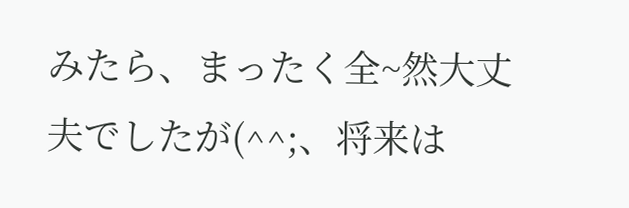みたら、まったく全~然大丈夫でしたが(^^;、将来は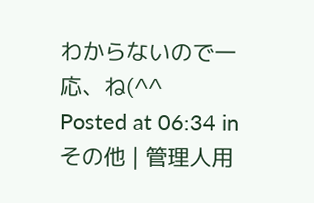わからないので一応、ね(^^
Posted at 06:34 in その他 | 管理人用